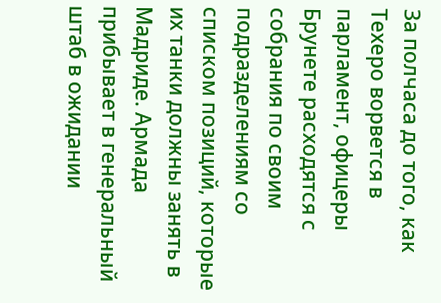За полчаса до того, как Техеро ворвется в парламент, офицеры Брунете расходятся с собрания по своим подразделениям со списком позиций, которые их танки должны занять в Мадриде. Армада прибывает в генеральный штаб в ожидании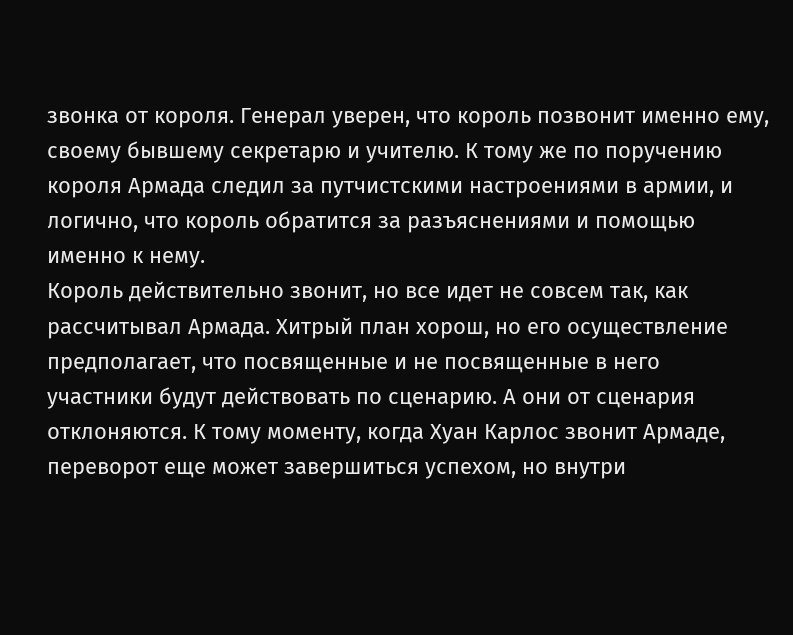звонка от короля. Генерал уверен, что король позвонит именно ему, своему бывшему секретарю и учителю. К тому же по поручению короля Армада следил за путчистскими настроениями в армии, и логично, что король обратится за разъяснениями и помощью именно к нему.
Король действительно звонит, но все идет не совсем так, как рассчитывал Армада. Хитрый план хорош, но его осуществление предполагает, что посвященные и не посвященные в него участники будут действовать по сценарию. А они от сценария отклоняются. К тому моменту, когда Хуан Карлос звонит Армаде, переворот еще может завершиться успехом, но внутри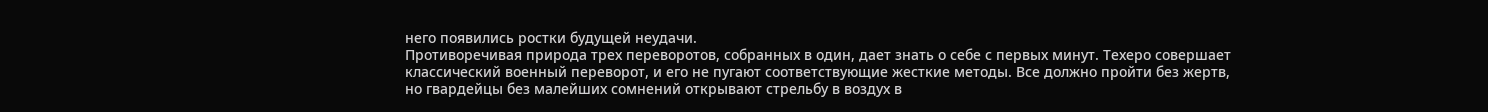него появились ростки будущей неудачи.
Противоречивая природа трех переворотов, собранных в один, дает знать о себе с первых минут. Техеро совершает классический военный переворот, и его не пугают соответствующие жесткие методы. Все должно пройти без жертв, но гвардейцы без малейших сомнений открывают стрельбу в воздух в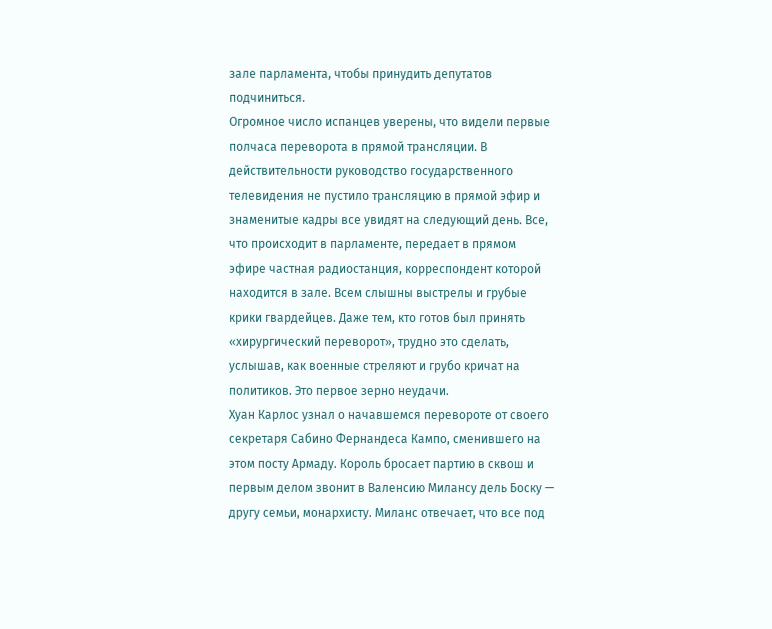зале парламента, чтобы принудить депутатов подчиниться.
Огромное число испанцев уверены, что видели первые полчаса переворота в прямой трансляции. В действительности руководство государственного телевидения не пустило трансляцию в прямой эфир и знаменитые кадры все увидят на следующий день. Все, что происходит в парламенте, передает в прямом эфире частная радиостанция, корреспондент которой находится в зале. Всем слышны выстрелы и грубые крики гвардейцев. Даже тем, кто готов был принять «хирургический переворот», трудно это сделать, услышав, как военные стреляют и грубо кричат на политиков. Это первое зерно неудачи.
Хуан Карлос узнал о начавшемся перевороте от своего секретаря Сабино Фернандеса Кампо, сменившего на этом посту Армаду. Король бросает партию в сквош и первым делом звонит в Валенсию Милансу дель Боску — другу семьи, монархисту. Миланс отвечает, что все под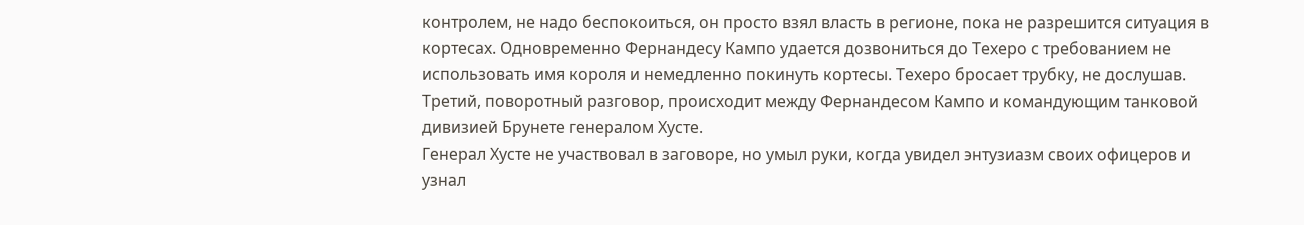контролем, не надо беспокоиться, он просто взял власть в регионе, пока не разрешится ситуация в кортесах. Одновременно Фернандесу Кампо удается дозвониться до Техеро с требованием не использовать имя короля и немедленно покинуть кортесы. Техеро бросает трубку, не дослушав. Третий, поворотный разговор, происходит между Фернандесом Кампо и командующим танковой дивизией Брунете генералом Хусте.
Генерал Хусте не участвовал в заговоре, но умыл руки, когда увидел энтузиазм своих офицеров и узнал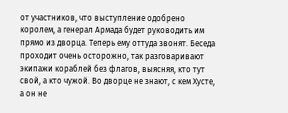от участников, что выступление одобрено королем, а генерал Армада будет руководить им прямо из дворца. Теперь ему оттуда звонят. Беседа проходит очень осторожно, так разговаривают экипажи кораблей без флагов, выясняя, кто тут свой, а кто чужой. Во дворце не знают, с кем Хусте, а он не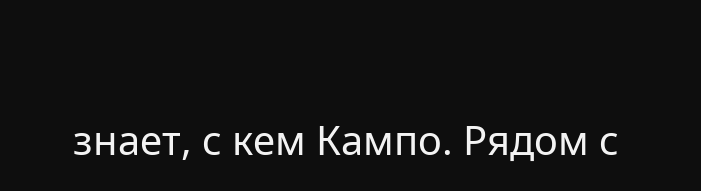знает, с кем Кампо. Рядом с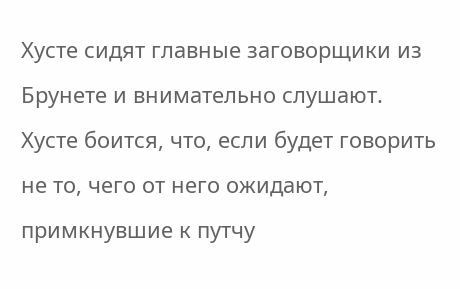Хусте сидят главные заговорщики из Брунете и внимательно слушают. Хусте боится, что, если будет говорить не то, чего от него ожидают, примкнувшие к путчу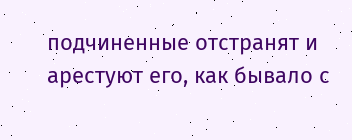подчиненные отстранят и арестуют его, как бывало с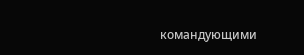командующими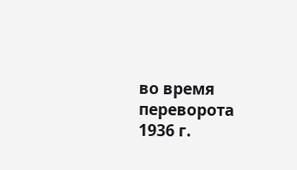во время переворота 1936 г.